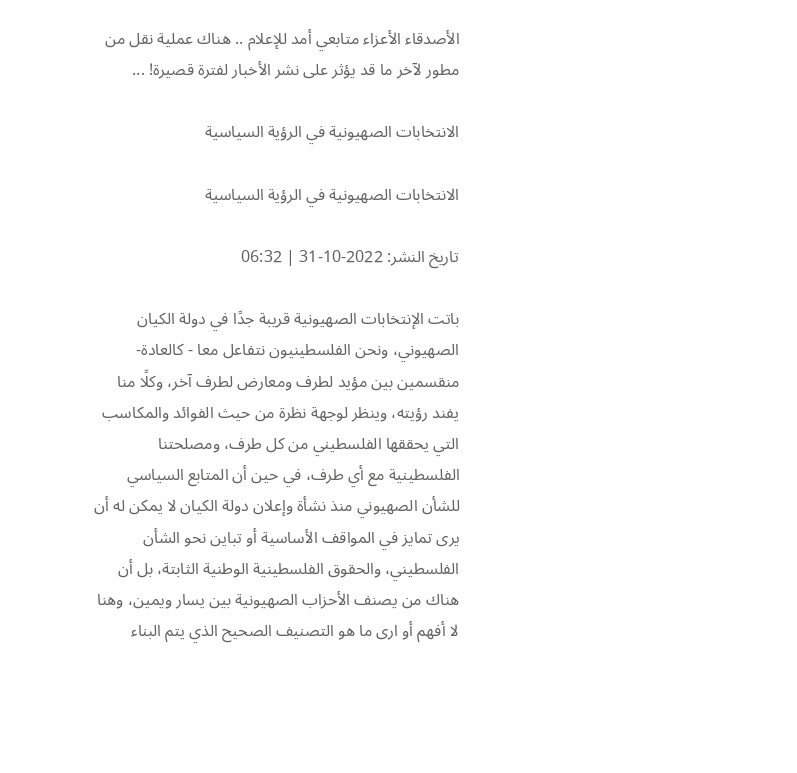الأصدقاء الأعزاء متابعي أمد للإعلام .. هناك عملية نقل من مطور لآخر ما قد يؤثر على نشر الأخبار لفترة قصيرة! ...

الانتخابات الصهيونية في الرؤية السياسية

الانتخابات الصهيونية في الرؤية السياسية

تاريخ النشر: 2022-10-31 | 06:32

باتت الإنتخابات الصهيونية قريبة جدًا في دولة الكيان الصهيوني، ونحن الفلسطينيون نتفاعل معا - كالعادة- منقسمين بين مؤيد لطرف ومعارض لطرف آخر، وكلًا منا يفند رؤيته، وينظر لوجهة نظرة من حيث الفوائد والمكاسب التي يحققها الفلسطيني من كل طرف، ومصلحتنا الفلسطينية مع أي طرف، في حين أن المتابع السياسي للشأن الصهيوني منذ نشأة وإعلان دولة الكيان لا يمكن له أن يرى تمايز في المواقف الأساسية أو تباين نحو الشأن الفلسطيني، والحقوق الفلسطينية الوطنية الثابتة، بل أن هناك من يصنف الأحزاب الصهيونية بين يسار ويمين، وهنا لا أفهم أو ارى ما هو التصنيف الصحيح الذي يتم البناء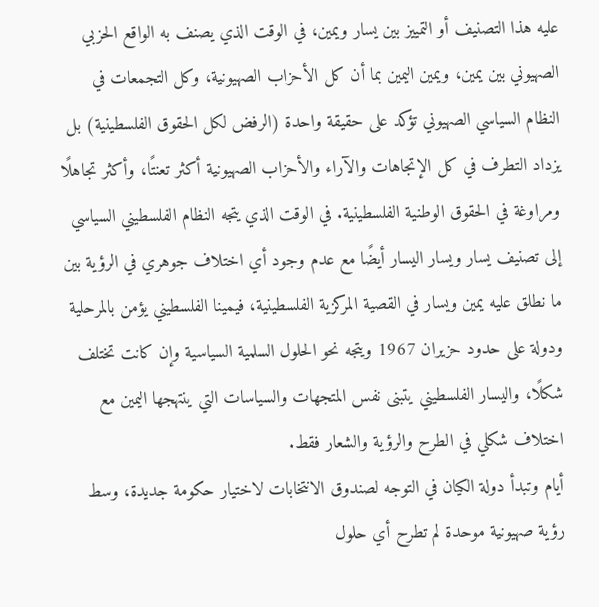عليه هذا التصنيف أو التمييز بين يسار ويمين، في الوقت الذي يصنف به الواقع الحزبي الصهيوني بين يمين، ويمين اليمين بما أن كل الأحزاب الصهيونية، وكل التجمعات في النظام السياسي الصهيوني تؤكد على حقيقة واحدة (الرفض لكل الحقوق الفلسطينية) بل يزداد التطرف في كل الإتجاهات والآراء والأحزاب الصهيونية أكثر تعنتًا، وأكثر تجاهلًا ومراوغة في الحقوق الوطنية الفلسطينية. في الوقت الذي يتجه النظام الفلسطيني السياسي إلى تصنيف يسار ويسار اليسار أيضًا مع عدم وجود أي اختلاف جوهري في الرؤية بين ما نطلق عليه يمين ويسار في القصية المركزية الفلسطينية، فيمينا الفلسطيني يؤمن بالمرحلية ودولة على حدود حزيران 1967 ويتجه نحو الحلول السلمية السياسية وإن كانت تختلف شكلًا، واليسار الفلسطيني يتبنى نفس المتجهات والسياسات التي ينتهجها اليمين مع اختلاف شكلي في الطرح والرؤية والشعار فقط.
أيام وتبدأ دولة الكيان في التوجه لصندوق الانتخابات لاختيار حكومة جديدة، وسط رؤية صهيونية موحدة لم تطرح أي حلول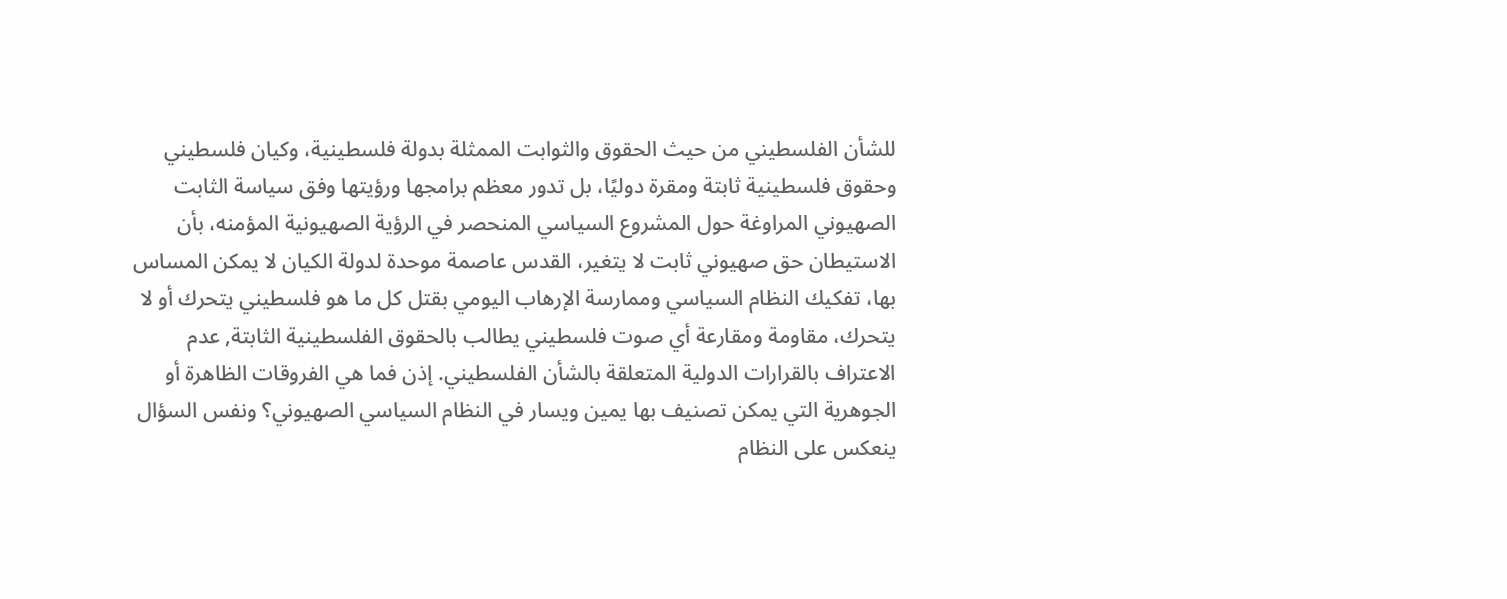للشأن الفلسطيني من حيث الحقوق والثوابت الممثلة بدولة فلسطينية، وكيان فلسطيني وحقوق فلسطينية ثابتة ومقرة دوليًا، بل تدور معظم برامجها ورؤيتها وفق سياسة الثابت الصهيوني المراوغة حول المشروع السياسي المنحصر في الرؤية الصهيونية المؤمنه، بأن الاستيطان حق صهيوني ثابت لا يتغير، القدس عاصمة موحدة لدولة الكيان لا يمكن المساس بها، تفكيك النظام السياسي وممارسة الإرهاب اليومي بقتل كل ما هو فلسطيني يتحرك أو لا يتحرك، مقاومة ومقارعة أي صوت فلسطيني يطالب بالحقوق الفلسطينية الثابتة, عدم الاعتراف بالقرارات الدولية المتعلقة بالشأن الفلسطيني. إذن فما هي الفروقات الظاهرة أو الجوهرية التي يمكن تصنيف بها يمين ويسار في النظام السياسي الصهيوني؟ ونفس السؤال ينعكس على النظام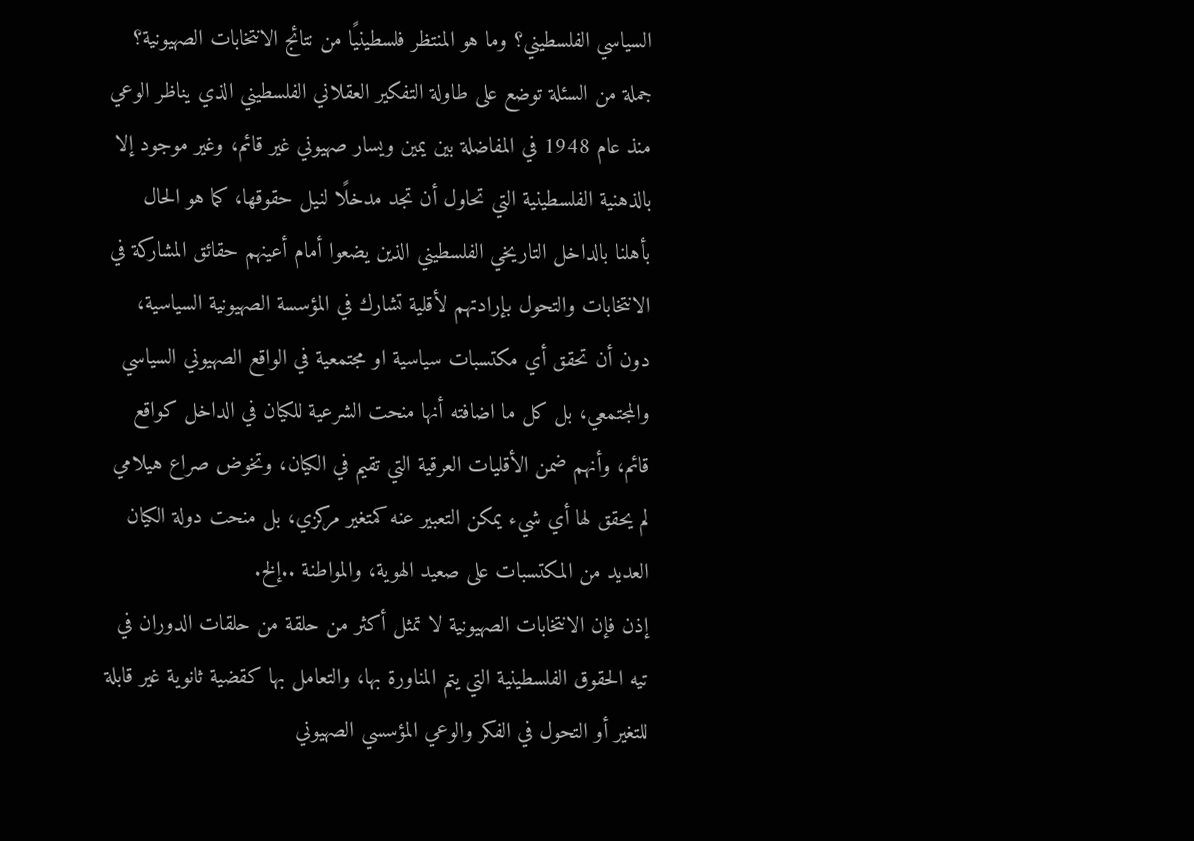السياسي الفلسطيني؟ وما هو المنتظر فلسطينيًا من نتائج الانتخابات الصهيونية؟
جملة من السئلة توضع على طاولة التفكير العقلاني الفلسطيني الذي يناظر الوعي منذ عام 1948 في المفاضلة بين يمين ويسار صهيوني غير قائم، وغير موجود إلا بالذهنية الفلسطينية التي تحاول أن تجد مدخلًا لنيل حقوقها، كما هو الحال بأهلنا بالداخل التاريخي الفلسطيني الذين يضعوا أمام أعينهم حقائق المشاركة في الانتخابات والتحول بإرادتهم لأقلية تشارك في المؤسسة الصهيونية السياسية، دون أن تحقق أي مكتسبات سياسية او مجتمعية في الواقع الصهيوني السياسي والمجتمعي، بل كل ما اضافته أنها منحت الشرعية للكيان في الداخل كواقع قائم، وأنهم ضمن الأقليات العرقية التي تقيم في الكيان، وتخوض صراع هيلامي لم يحقق لها أي شيء يمكن التعبير عنه كمتغير مركزي، بل منحت دولة الكيان العديد من المكتسبات على صعيد الهوية، والمواطنة ..إلخ.
إذن فإن الانتخابات الصهيونية لا تمثل أكثر من حلقة من حلقات الدوران في تيه الحقوق الفلسطينية التي يتم المناورة بها، والتعامل بها كقضية ثانوية غير قابلة للتغير أو التحول في الفكر والوعي المؤسسي الصهيوني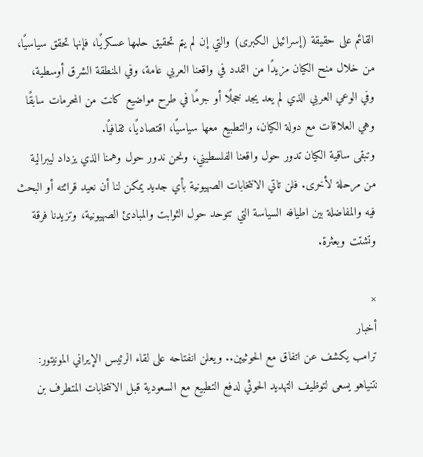القائم على حقيقة (إسرائيل الكبرى) والتي إن لم يتم تحقيق حلمها عسكريًا، فإنها تحقق سياسيًا، من خلال منح الكيان مزيدًا من التمدد في واقعنا العربي عامة، وفي المنطقة الشرق أوسطية، وفي الوعي العربي الذي لم يعد يجد خجلًا أو جرمًا في طرح مواضيع كانت من المحرمات سابقًا وهي العلاقات مع دولة الكيان، والتطبيع معها سياسيًا، اقتصاديًا، ثقافيًا.
وتبقى ساقية الكيان تدور حول واقعنا الفلسطيني، ونحن ندور حول وهمنا الذي يزداد ليبرالية من مرحلة لأخرى. فلن تاتي الانتخابات الصهيونية بأي جديد يمكن لنا أن نعيد قرائته أو البحث فيه والمفاضلة بين اطيافه السياسة التي تتوحد حول الثوابت والمبادئ الصهيونية، وتزيدنا فرقة وتشتت وبعثرة.

×
أخبار
ترامب يكشف عن اتفاق مع الحوثيين.. ويعلن انفتاحه على لقاء الرئيس الإيراني المونيتور: نتنياهو يسعى لتوظيف التهديد الحوثي لدفع التطبيع مع السعودية قبل الانتخابات المتطرف بن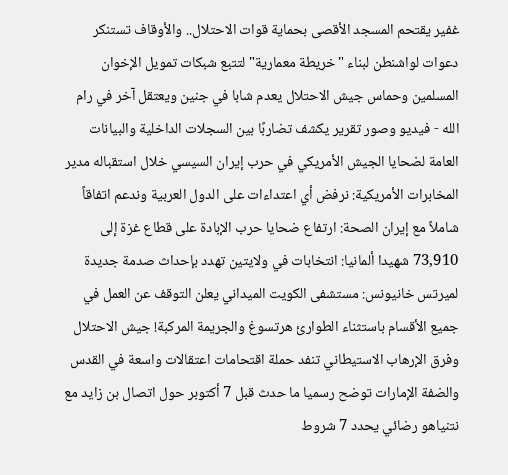غفير يقتحم المسجد الأقصى بحماية قوات الاحتلال.. والأوقاف تستنكر دعوات لواشنطن لبناء "خريطة معمارية" لتتبع شبكات تمويل الإخوان المسلمين وحماس جيش الاحتلال يعدم شابا في جنين ويعتقل آخر في رام الله - فيديو وصور تقرير يكشف تضاربًا بين السجلات الداخلية والبيانات العامة لضحايا الجيش الأمريكي في حرب إيران السيسي خلال استقباله مدير المخابرات الأمريكية: نرفض أي اعتداءات على الدول العربية وندعم اتفاقاً شاملاً مع إيران الصحة: ارتفاع ضحايا حرب الإبادة على قطاع غزة إلى 73,910 شهيدا ألمانيا: انتخابات في ولايتين تهدد بإحداث صدمة جديدة لميرتس خانيونس: مستشفى الكويت الميداني يعلن التوقف عن العمل في جميع الأقسام باستثناء الطوارئ هرتسوغ والجريمة المركبة! جيش الاحتلال وفرق الإرهاب الاستيطاني تنفد حملة اقتحامات اعتقالات واسعة في القدس والضفة الإمارات توضح رسميا ما حدث قبل 7 أكتوبر حول اتصال بن زايد مع نتنياهو رضائي يحدد 7 شروط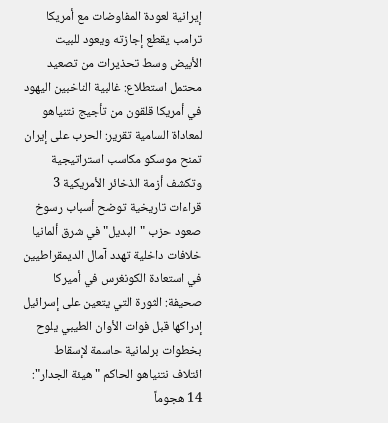إيرانية لعودة المفاوضات مع أمريكا ترامب يقطع إجازته ويعود للبيت الأبيض وسط تحذيرات من تصعيد محتمل استطلاع: غالبية الناخبين اليهود في أمريكا قلقون من تأجيج نتنياهو لمعاداة السامية تقرير: الحرب على إيران تمنح موسكو مكاسب استراتيجية وتكشف أزمة الذخائر الأمريكية 3 قراءات تاريخية توضح أسباب رسوخ صعود حزب "البديل" في شرق ألمانيا خلافات داخلية تهدد آمال الديمقراطيين في استعادة الكونغرس في أميركا صحيفة: الثورة التي يتعين على إسرائيل إدراكها قبل فوات الأوان الطيبي يلوح بخطوات برلمانية حاسمة لإسقاط ائتلاف نتنياهو الحاكم "هيئة الجدار": 14 هجوماً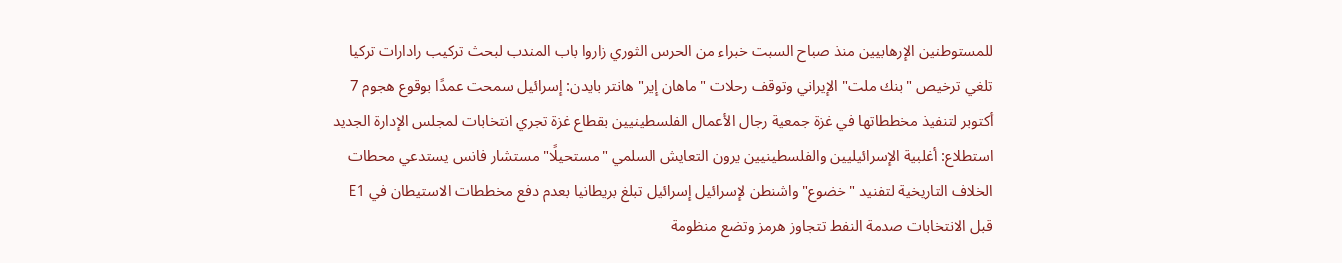للمستوطنين الإرهابيين منذ صباح السبت خبراء من الحرس الثوري زاروا باب المندب لبحث تركيب رادارات تركيا تلغي ترخيص "بنك ملت" الإيراني وتوقف رحلات "ماهان إير" هانتر بايدن: إسرائيل سمحت عمدًا بوقوع هجوم 7 أكتوبر لتنفيذ مخططاتها في غزة جمعية رجال الأعمال الفلسطينيين بقطاع غزة تجري انتخابات لمجلس الإدارة الجديد استطلاع: أغلبية الإسرائيليين والفلسطينيين يرون التعايش السلمي "مستحيلًا" مستشار فانس يستدعي محطات الخلاف التاريخية لتفنيد "خضوع" واشنطن لإسرائيل إسرائيل تبلغ بريطانيا بعدم دفع مخططات الاستيطان في E1 قبل الانتخابات صدمة النفط تتجاوز هرمز وتضع منظومة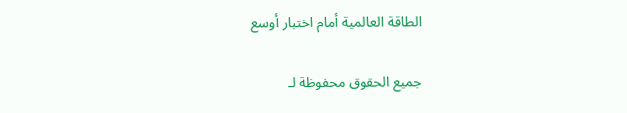الطاقة العالمية أمام اختبار أوسع

جميع الحقوق محفوظة لـ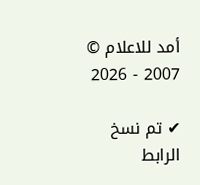أمد للاعلام © 2007 - 2026

✔ تم نسخ الرابط